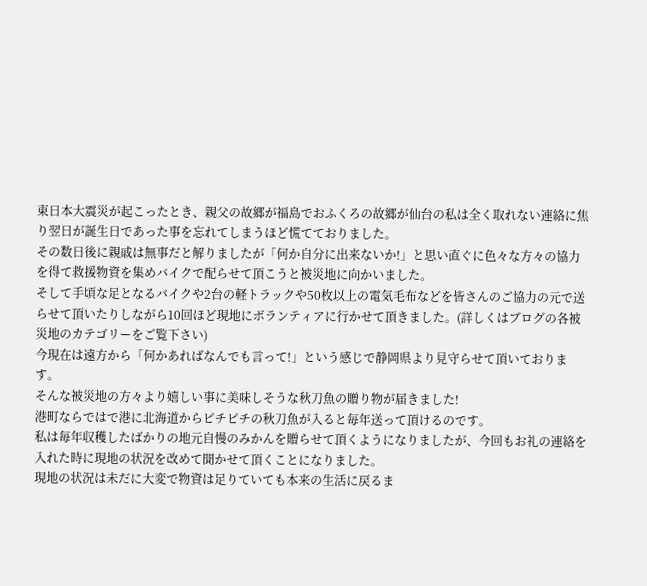東日本大震災が起こったとき、親父の故郷が福島でおふくろの故郷が仙台の私は全く取れない連絡に焦り翌日が誕生日であった事を忘れてしまうほど慌てておりました。
その数日後に親戚は無事だと解りましたが「何か自分に出来ないか!」と思い直ぐに色々な方々の協力を得て救援物資を集めバイクで配らせて頂こうと被災地に向かいました。
そして手頃な足となるバイクや2台の軽トラックや50枚以上の電気毛布などを皆さんのご協力の元で送らせて頂いたりしながら10回ほど現地にボランティアに行かせて頂きました。(詳しくはブログの各被災地のカテゴリーをご覧下さい)
今現在は遠方から「何かあればなんでも言って!」という感じで静岡県より見守らせて頂いております。
そんな被災地の方々より嬉しい事に美味しそうな秋刀魚の贈り物が届きました!
港町ならではで港に北海道からピチピチの秋刀魚が入ると毎年送って頂けるのです。
私は毎年収穫したばかりの地元自慢のみかんを贈らせて頂くようになりましたが、今回もお礼の連絡を入れた時に現地の状況を改めて聞かせて頂くことになりました。
現地の状況は未だに大変で物資は足りていても本来の生活に戻るま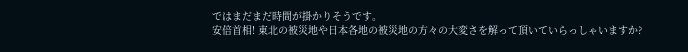ではまだまだ時間が掛かりそうです。
安倍首相! 東北の被災地や日本各地の被災地の方々の大変さを解って頂いていらっしゃいますか?